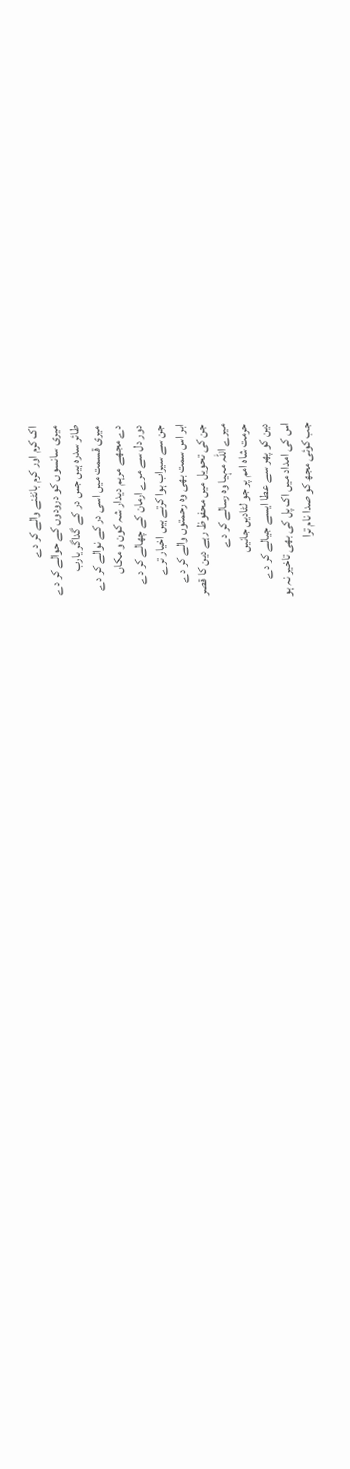اک کرم اور کرم بانٹنے والے کر دے
میری سانسوں کو درودوں کے حوالے کر دے
طائر سدرہ ہیں جس در کے گداگر یارب
میری قسمت میں اسی در کے نوالے کر دے
دے مجھے مرہم دیدار شہ کون و مکاں
دور دل سے مرے ارمان کے چھالے کر دے
جن سے سیراب ہوا کرتے ہیں اخیار ترے
ابر اس سمت بھی وہ رحمتوں والے کر دے
جن کی تحویل میں محفوظ رہے دین کا قصر
میرے اللہ مہیا وہ رسالے کر دے
حرمت شاہ امم پر جو لٹادیں جانیں
دین کو پھر سے عطا ایسے جیالے کر دے
اس کی امداد میں اک پل کی بھی تاخیر نہ ہو
جب کوئی مجھ کو صدا نام ترا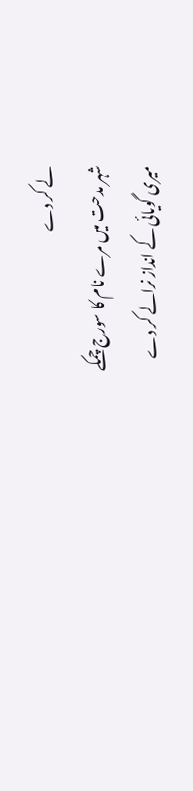لے کر دے
شہر مدحت میں مرے نام کا سورج چمکے
میری گویائی کے انداز نرالے کر دے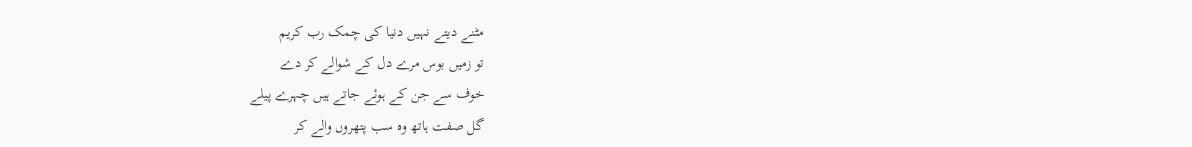مٹنے دیتے نہیں دنیا کی چمک رب کریم
تو زمیں بوس مرے دل کے شوالے کر دے
خوف سے جن کے ہوئے جاتے ہیں چہرے پیلے
گل صفت ہاتھ وہ سب پتھروں والے کر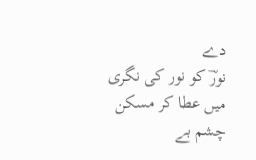دے
نورؔ کو نور کی نگری میں عطا کر مسکن
چشم بے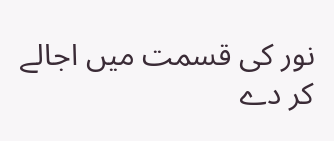نور کی قسمت میں اجالے کر دے